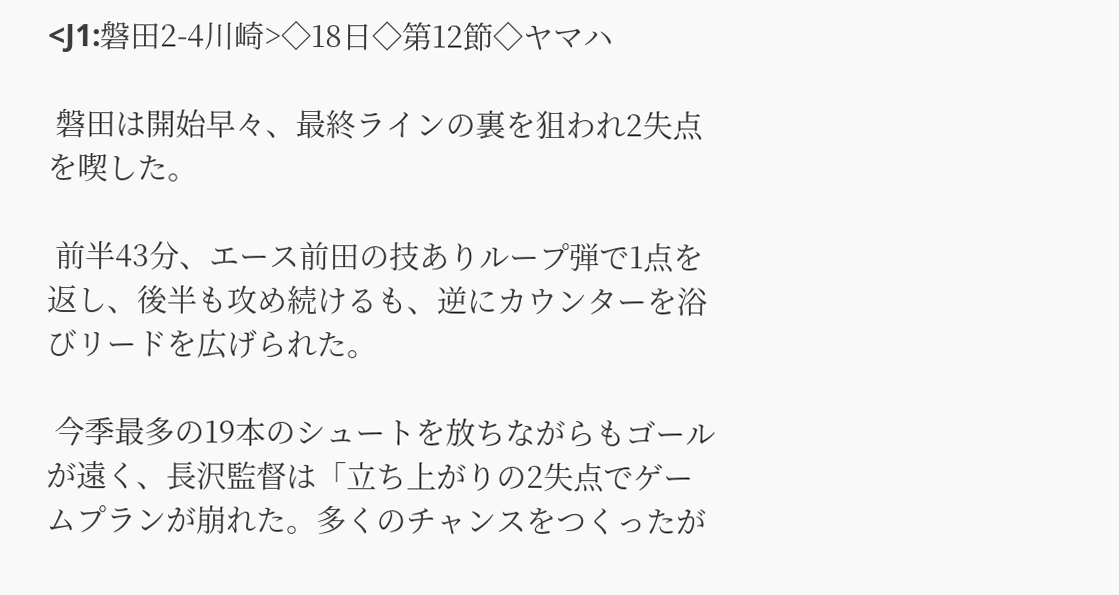<J1:磐田2-4川崎>◇18日◇第12節◇ヤマハ

 磐田は開始早々、最終ラインの裏を狙われ2失点を喫した。

 前半43分、エース前田の技ありループ弾で1点を返し、後半も攻め続けるも、逆にカウンターを浴びリードを広げられた。

 今季最多の19本のシュートを放ちながらもゴールが遠く、長沢監督は「立ち上がりの2失点でゲームプランが崩れた。多くのチャンスをつくったが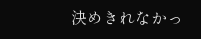決めきれなかっ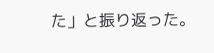た」と振り返った。